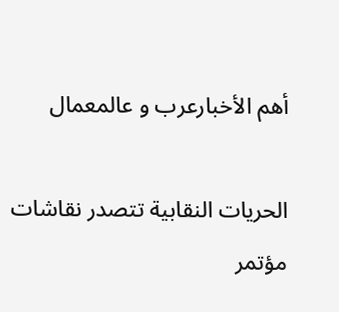أهم الأخبارعرب و عالمعمال

الحريات النقابية تتصدر نقاشات مؤتمر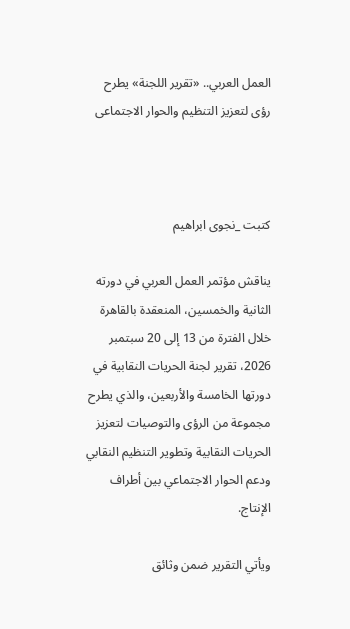العمل العربي.. «تقرير اللجنة» يطرح رؤى لتعزيز التنظيم والحوار الاجتماعى



كتبت _نجوى ابراهيم

يناقش مؤتمر العمل العربي في دورته الثانية والخمسين، المنعقدة بالقاهرة خلال الفترة من 13 إلى 20 سبتمبر 2026، تقرير لجنة الحريات النقابية في دورتها الخامسة والأربعين، والذي يطرح مجموعة من الرؤى والتوصيات لتعزيز الحريات النقابية وتطوير التنظيم النقابي ودعم الحوار الاجتماعي بين أطراف الإنتاج.

ويأتي التقرير ضمن وثائق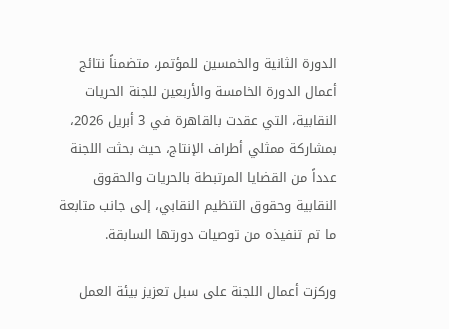الدورة الثانية والخمسين للمؤتمر، متضمناً نتائج أعمال الدورة الخامسة والأربعين للجنة الحريات النقابية، التي عقدت بالقاهرة في 3 أبريل 2026، بمشاركة ممثلي أطراف الإنتاج، حيث بحثت اللجنة عدداً من القضايا المرتبطة بالحريات والحقوق النقابية وحقوق التنظيم النقابي، إلى جانب متابعة ما تم تنفيذه من توصيات دورتها السابقة.

وركزت أعمال اللجنة على سبل تعزيز بيئة العمل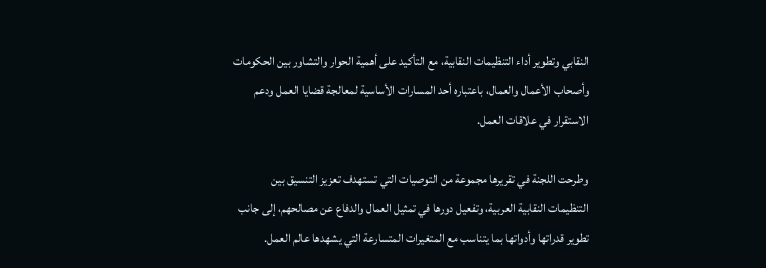النقابي وتطوير أداء التنظيمات النقابية، مع التأكيد على أهمية الحوار والتشاور بين الحكومات وأصحاب الأعمال والعمال، باعتباره أحد المسارات الأساسية لمعالجة قضايا العمل ودعم الاستقرار في علاقات العمل.

وطرحت اللجنة في تقريرها مجموعة من التوصيات التي تستهدف تعزيز التنسيق بين التنظيمات النقابية العربية، وتفعيل دورها في تمثيل العمال والدفاع عن مصالحهم، إلى جانب تطوير قدراتها وأدواتها بما يتناسب مع المتغيرات المتسارعة التي يشهدها عالم العمل.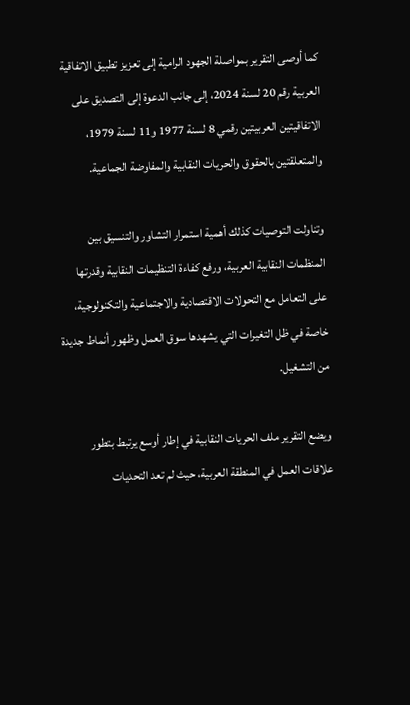كما أوصى التقرير بمواصلة الجهود الرامية إلى تعزيز تطبيق الاتفاقية العربية رقم 20 لسنة 2024، إلى جانب الدعوة إلى التصديق على الاتفاقيتين العربيتين رقمي 8 لسنة 1977 و11 لسنة 1979، والمتعلقتين بالحقوق والحريات النقابية والمفاوضة الجماعية.

وتناولت التوصيات كذلك أهمية استمرار التشاور والتنسيق بين المنظمات النقابية العربية، ورفع كفاءة التنظيمات النقابية وقدرتها على التعامل مع التحولات الاقتصادية والاجتماعية والتكنولوجية، خاصة في ظل التغيرات التي يشهدها سوق العمل وظهور أنماط جديدة من التشغيل.

ويضع التقرير ملف الحريات النقابية في إطار أوسع يرتبط بتطور علاقات العمل في المنطقة العربية، حيث لم تعد التحديات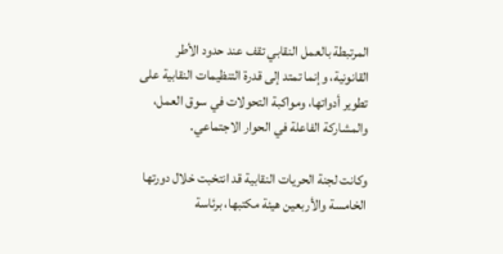المرتبطة بالعمل النقابي تقف عند حدود الأطر القانونية، وإنما تمتد إلى قدرة التنظيمات النقابية على تطوير أدواتها، ومواكبة التحولات في سوق العمل، والمشاركة الفاعلة في الحوار الاجتماعي.

وكانت لجنة الحريات النقابية قد انتخبت خلال دورتها الخامسة والأربعين هيئة مكتبها، برئاسة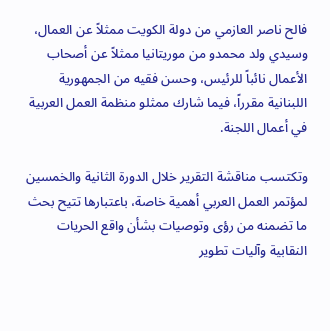فالح ناصر العازمي من دولة الكويت ممثلاً عن العمال، وسيدي ولد محمدو من موريتانيا ممثلاً عن أصحاب الأعمال نائباً للرئيس، وحسن فقيه من الجمهورية اللبنانية مقرراً، فيما شارك ممثلو منظمة العمل العربية في أعمال اللجنة.

وتكتسب مناقشة التقرير خلال الدورة الثانية والخمسين لمؤتمر العمل العربي أهمية خاصة، باعتبارها تتيح بحث ما تضمنه من رؤى وتوصيات بشأن واقع الحريات النقابية وآليات تطوير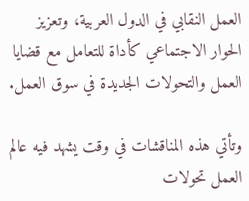العمل النقابي في الدول العربية، وتعزيز الحوار الاجتماعي كأداة للتعامل مع قضايا العمل والتحولات الجديدة في سوق العمل.

وتأتي هذه المناقشات في وقت يشهد فيه عالم العمل تحولات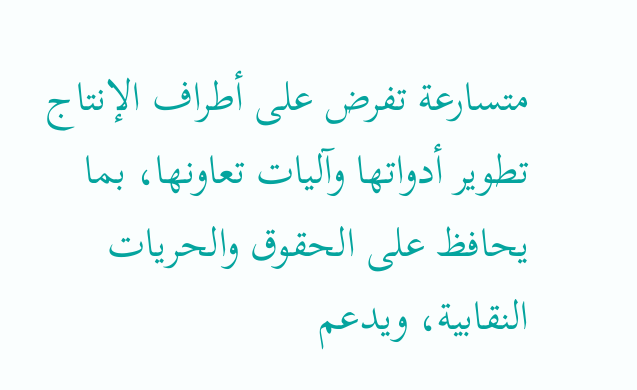متسارعة تفرض على أطراف الإنتاج تطوير أدواتها وآليات تعاونها، بما يحافظ على الحقوق والحريات النقابية، ويدعم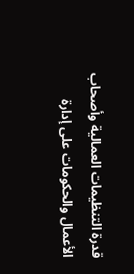قدرة التنظيمات العمالية وأصحاب الأعمال والحكومات على إدارة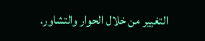التغيير من خلال الحوار والتشاور.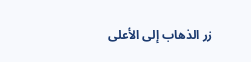زر الذهاب إلى الأعلى